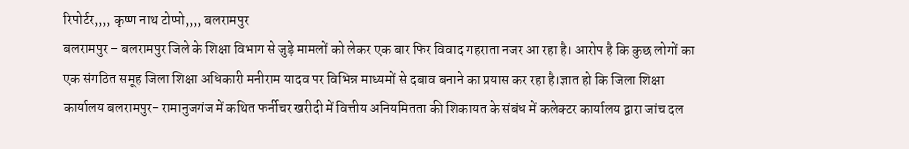रिपोर्टर,,,, कृष्ण नाथ टोप्पो,,,, बलरामपुर
बलरामपुर – बलरामपुर जिले के शिक्षा विभाग से जुड़े मामलों को लेकर एक बार फिर विवाद गहराता नजर आ रहा है। आरोप है कि कुछ लोगों का एक संगठित समूह जिला शिक्षा अधिकारी मनीराम यादव पर विभिन्न माध्यमों से दबाव बनाने का प्रयास कर रहा है।ज्ञात हो कि जिला शिक्षा कार्यालय बलरामपुर- रामानुजगंज में कथित फर्नीचर खरीदी में वित्तीय अनियमितता की शिकायत के संबंध में कलेक्टर कार्यालय द्वारा जांच दल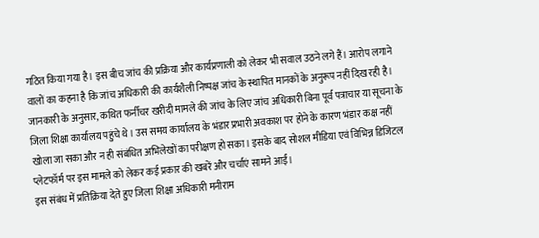गठित किया गया है। इस बीच जांच की प्रक्रिया और कार्यप्रणाली को लेकर भी सवाल उठने लगे हैं। आरोप लगाने वालों का कहना है कि जांच अधिकारी की कार्यशैली निष्पक्ष जांच के स्थापित मानकों के अनुरूप नहीं दिख रही है।
जानकारी के अनुसार, कथित फर्नीचर खरीदी मामले की जांच के लिए जांच अधिकारी बिना पूर्व पत्राचार या सूचना के जिला शिक्षा कार्यालय पहुंचे थे। उस समय कार्यालय के भंडार प्रभारी अवकाश पर होने के कारण भंडार कक्ष नहीं खोला जा सका और न ही संबंधित अभिलेखों का परीक्षण हो सका। इसके बाद सोशल मीडिया एवं विभिन्न डिजिटल प्लेटफॉर्म पर इस मामले को लेकर कई प्रकार की खबरें और चर्चाएं सामने आईं।
इस संबंध में प्रतिक्रिया देते हुए जिला शिक्षा अधिकारी मनीराम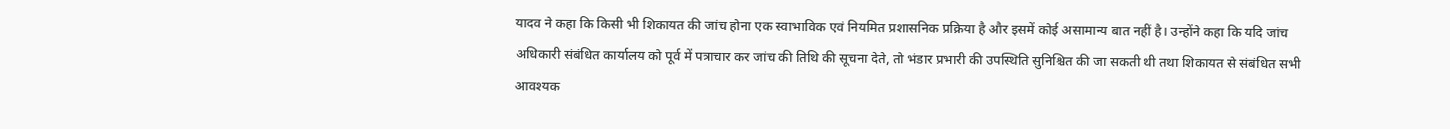यादव ने कहा कि किसी भी शिकायत की जांच होना एक स्वाभाविक एवं नियमित प्रशासनिक प्रक्रिया है और इसमें कोई असामान्य बात नहीं है। उन्होंने कहा कि यदि जांच अधिकारी संबंधित कार्यालय को पूर्व में पत्राचार कर जांच की तिथि की सूचना देते, तो भंडार प्रभारी की उपस्थिति सुनिश्चित की जा सकती थी तथा शिकायत से संबंधित सभी आवश्यक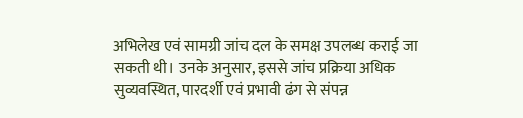अभिलेख एवं सामग्री जांच दल के समक्ष उपलब्ध कराई जा सकती थी। उनके अनुसार, इससे जांच प्रक्रिया अधिक सुव्यवस्थित, पारदर्शी एवं प्रभावी ढंग से संपन्न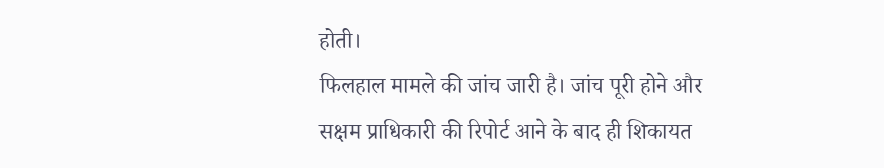होती।
फिलहाल मामले की जांच जारी है। जांच पूरी होने और सक्षम प्राधिकारी की रिपोर्ट आने के बाद ही शिकायत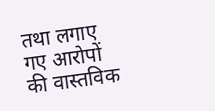तथा लगाए गए आरोपों की वास्तविक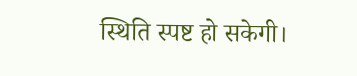स्थिति स्पष्ट हो सकेगी।